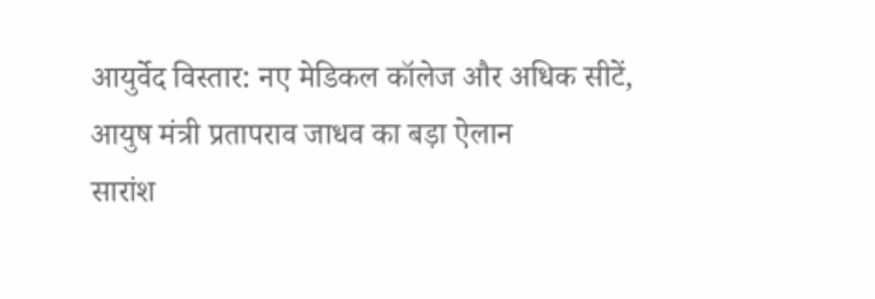आयुर्वेद विस्तार: नए मेडिकल कॉलेज और अधिक सीटें, आयुष मंत्री प्रतापराव जाधव का बड़ा ऐलान
सारांश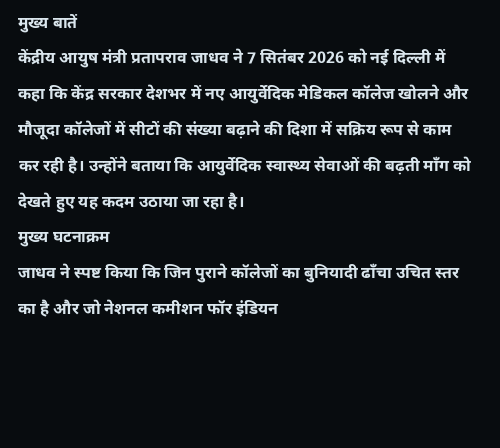मुख्य बातें
केंद्रीय आयुष मंत्री प्रतापराव जाधव ने 7 सितंबर 2026 को नई दिल्ली में कहा कि केंद्र सरकार देशभर में नए आयुर्वेदिक मेडिकल कॉलेज खोलने और मौजूदा कॉलेजों में सीटों की संख्या बढ़ाने की दिशा में सक्रिय रूप से काम कर रही है। उन्होंने बताया कि आयुर्वेदिक स्वास्थ्य सेवाओं की बढ़ती माँग को देखते हुए यह कदम उठाया जा रहा है।
मुख्य घटनाक्रम
जाधव ने स्पष्ट किया कि जिन पुराने कॉलेजों का बुनियादी ढाँचा उचित स्तर का है और जो नेशनल कमीशन फॉर इंडियन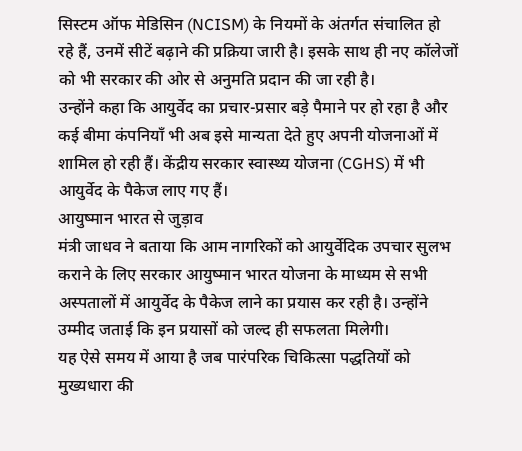सिस्टम ऑफ मेडिसिन (NCISM) के नियमों के अंतर्गत संचालित हो रहे हैं, उनमें सीटें बढ़ाने की प्रक्रिया जारी है। इसके साथ ही नए कॉलेजों को भी सरकार की ओर से अनुमति प्रदान की जा रही है।
उन्होंने कहा कि आयुर्वेद का प्रचार-प्रसार बड़े पैमाने पर हो रहा है और कई बीमा कंपनियाँ भी अब इसे मान्यता देते हुए अपनी योजनाओं में शामिल हो रही हैं। केंद्रीय सरकार स्वास्थ्य योजना (CGHS) में भी आयुर्वेद के पैकेज लाए गए हैं।
आयुष्मान भारत से जुड़ाव
मंत्री जाधव ने बताया कि आम नागरिकों को आयुर्वेदिक उपचार सुलभ कराने के लिए सरकार आयुष्मान भारत योजना के माध्यम से सभी अस्पतालों में आयुर्वेद के पैकेज लाने का प्रयास कर रही है। उन्होंने उम्मीद जताई कि इन प्रयासों को जल्द ही सफलता मिलेगी।
यह ऐसे समय में आया है जब पारंपरिक चिकित्सा पद्धतियों को मुख्यधारा की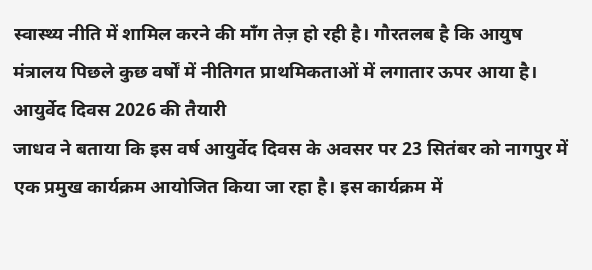स्वास्थ्य नीति में शामिल करने की माँग तेज़ हो रही है। गौरतलब है कि आयुष मंत्रालय पिछले कुछ वर्षों में नीतिगत प्राथमिकताओं में लगातार ऊपर आया है।
आयुर्वेद दिवस 2026 की तैयारी
जाधव ने बताया कि इस वर्ष आयुर्वेद दिवस के अवसर पर 23 सितंबर को नागपुर में एक प्रमुख कार्यक्रम आयोजित किया जा रहा है। इस कार्यक्रम में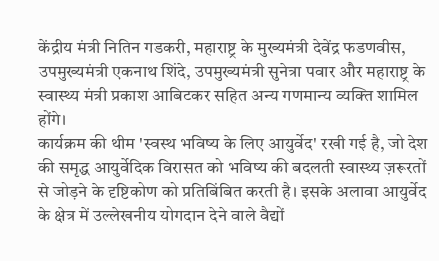केंद्रीय मंत्री नितिन गडकरी, महाराष्ट्र के मुख्यमंत्री देवेंद्र फडणवीस, उपमुख्यमंत्री एकनाथ शिंदे, उपमुख्यमंत्री सुनेत्रा पवार और महाराष्ट्र के स्वास्थ्य मंत्री प्रकाश आबिटकर सहित अन्य गणमान्य व्यक्ति शामिल होंगे।
कार्यक्रम की थीम 'स्वस्थ भविष्य के लिए आयुर्वेद' रखी गई है, जो देश की समृद्ध आयुर्वेदिक विरासत को भविष्य की बदलती स्वास्थ्य ज़रूरतों से जोड़ने के दृष्टिकोण को प्रतिबिंबित करती है। इसके अलावा आयुर्वेद के क्षेत्र में उल्लेखनीय योगदान देने वाले वैद्यों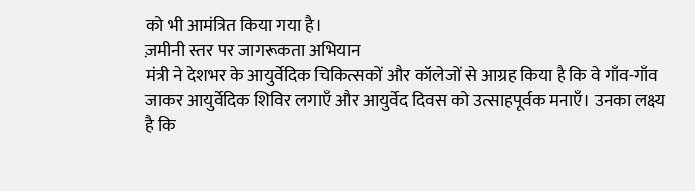को भी आमंत्रित किया गया है।
ज़मीनी स्तर पर जागरूकता अभियान
मंत्री ने देशभर के आयुर्वेदिक चिकित्सकों और कॉलेजों से आग्रह किया है कि वे गाँव-गाँव जाकर आयुर्वेदिक शिविर लगाएँ और आयुर्वेद दिवस को उत्साहपूर्वक मनाएँ। उनका लक्ष्य है कि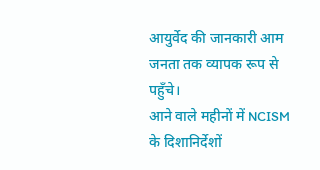आयुर्वेद की जानकारी आम जनता तक व्यापक रूप से पहुँचे।
आने वाले महीनों में NCISM के दिशानिर्देशों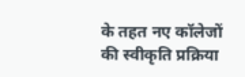के तहत नए कॉलेजों की स्वीकृति प्रक्रिया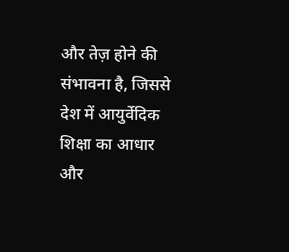और तेज़ होने की संभावना है, जिससे देश में आयुर्वेदिक शिक्षा का आधार और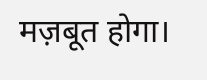मज़बूत होगा।